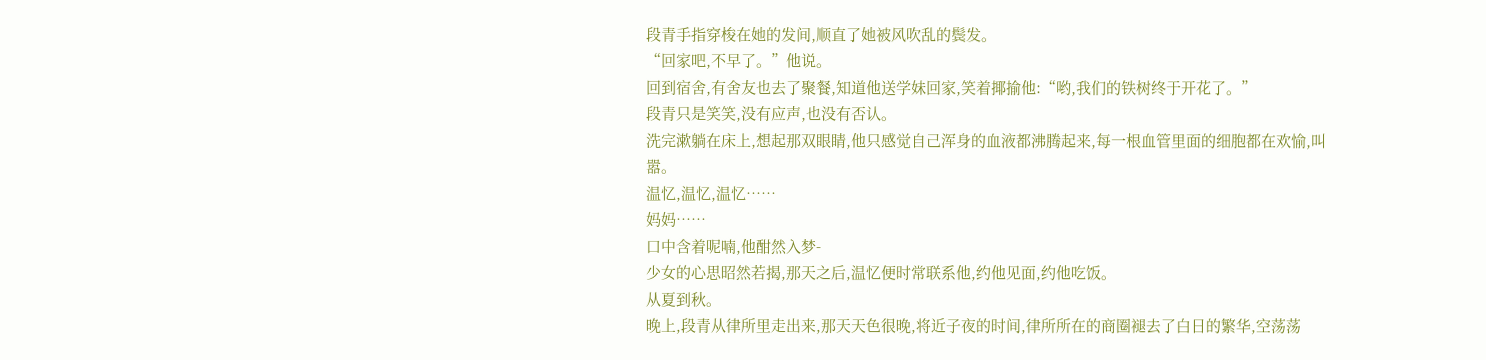段青手指穿梭在她的发间,顺直了她被风吹乱的鬓发。
“回家吧,不早了。”他说。
回到宿舍,有舍友也去了聚餐,知道他送学妹回家,笑着揶揄他:“哟,我们的铁树终于开花了。”
段青只是笑笑,没有应声,也没有否认。
洗完漱躺在床上,想起那双眼睛,他只感觉自己浑身的血液都沸腾起来,每一根血管里面的细胞都在欢愉,叫嚣。
温忆,温忆,温忆……
妈妈……
口中含着呢喃,他酣然入梦-
少女的心思昭然若揭,那天之后,温忆便时常联系他,约他见面,约他吃饭。
从夏到秋。
晚上,段青从律所里走出来,那天天色很晚,将近子夜的时间,律所所在的商圈褪去了白日的繁华,空荡荡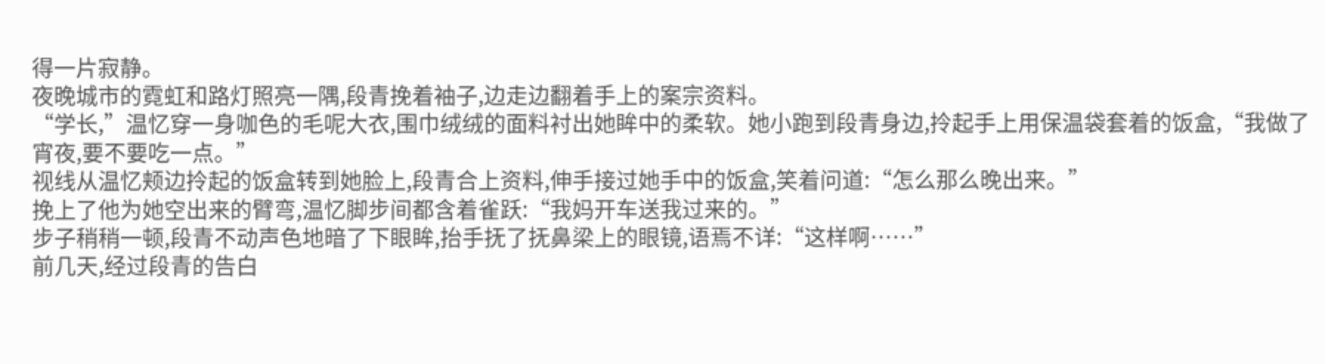得一片寂静。
夜晚城市的霓虹和路灯照亮一隅,段青挽着袖子,边走边翻着手上的案宗资料。
“学长,”温忆穿一身咖色的毛呢大衣,围巾绒绒的面料衬出她眸中的柔软。她小跑到段青身边,拎起手上用保温袋套着的饭盒,“我做了宵夜,要不要吃一点。”
视线从温忆颊边拎起的饭盒转到她脸上,段青合上资料,伸手接过她手中的饭盒,笑着问道:“怎么那么晚出来。”
挽上了他为她空出来的臂弯,温忆脚步间都含着雀跃:“我妈开车送我过来的。”
步子稍稍一顿,段青不动声色地暗了下眼眸,抬手抚了抚鼻梁上的眼镜,语焉不详:“这样啊……”
前几天,经过段青的告白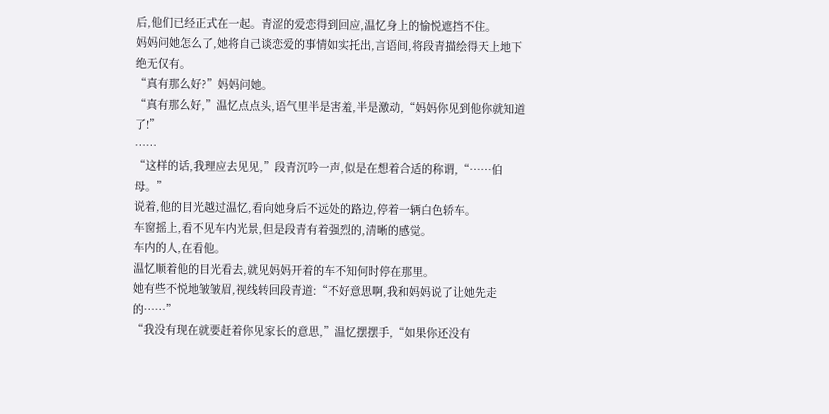后,他们已经正式在一起。青涩的爱恋得到回应,温忆身上的愉悦遮挡不住。
妈妈问她怎么了,她将自己谈恋爱的事情如实托出,言语间,将段青描绘得天上地下绝无仅有。
“真有那么好?”妈妈问她。
“真有那么好,”温忆点点头,语气里半是害羞,半是激动,“妈妈你见到他你就知道了!”
……
“这样的话,我理应去见见,”段青沉吟一声,似是在想着合适的称谓,“……伯母。”
说着,他的目光越过温忆,看向她身后不远处的路边,停着一辆白色轿车。
车窗摇上,看不见车内光景,但是段青有着强烈的,清晰的感觉。
车内的人,在看他。
温忆顺着他的目光看去,就见妈妈开着的车不知何时停在那里。
她有些不悦地皱皱眉,视线转回段青道:“不好意思啊,我和妈妈说了让她先走的……”
“我没有现在就要赶着你见家长的意思,”温忆摆摆手,“如果你还没有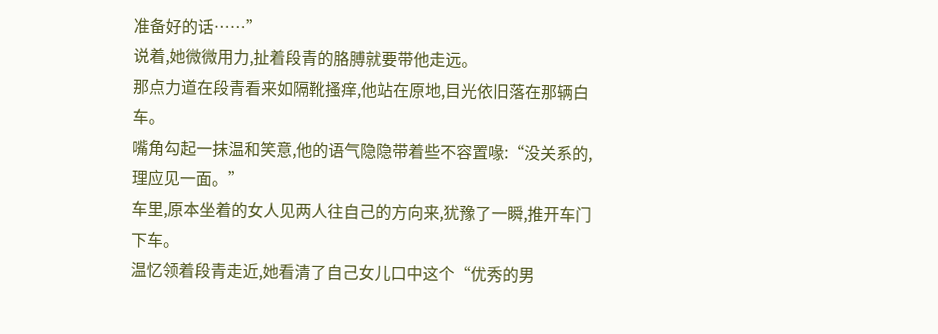准备好的话……”
说着,她微微用力,扯着段青的胳膊就要带他走远。
那点力道在段青看来如隔靴搔痒,他站在原地,目光依旧落在那辆白车。
嘴角勾起一抹温和笑意,他的语气隐隐带着些不容置喙:“没关系的,理应见一面。”
车里,原本坐着的女人见两人往自己的方向来,犹豫了一瞬,推开车门下车。
温忆领着段青走近,她看清了自己女儿口中这个“优秀的男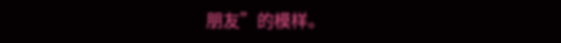朋友”的模样。